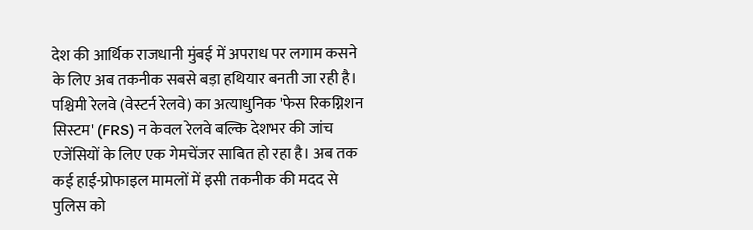देश की आर्थिक राजधानी मुंबई में अपराध पर लगाम कसने के लिए अब तकनीक सबसे बड़ा हथियार बनती जा रही है। पश्चिमी रेलवे (वेस्टर्न रेलवे) का अत्याधुनिक 'फेस रिकग्निशन सिस्टम' (FRS) न केवल रेलवे बल्कि देशभर की जांच एजेंसियों के लिए एक गेमचेंजर साबित हो रहा है। अब तक कई हाई-प्रोफाइल मामलों में इसी तकनीक की मदद से पुलिस को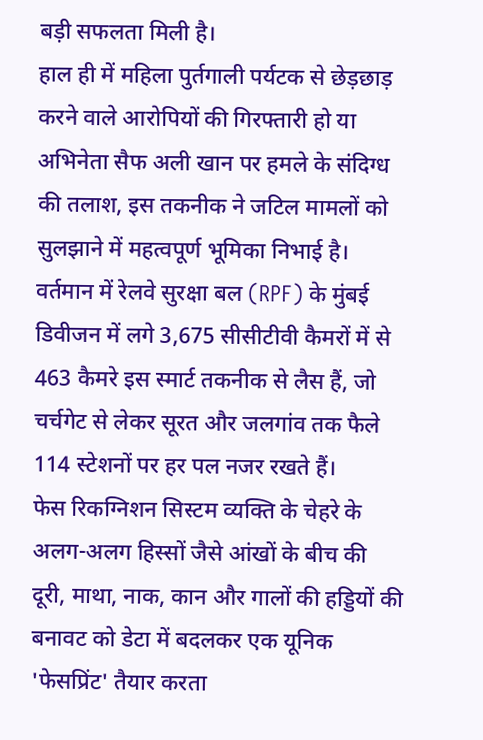बड़ी सफलता मिली है।
हाल ही में महिला पुर्तगाली पर्यटक से छेड़छाड़ करने वाले आरोपियों की गिरफ्तारी हो या अभिनेता सैफ अली खान पर हमले के संदिग्ध की तलाश, इस तकनीक ने जटिल मामलों को सुलझाने में महत्वपूर्ण भूमिका निभाई है। वर्तमान में रेलवे सुरक्षा बल (RPF) के मुंबई डिवीजन में लगे 3,675 सीसीटीवी कैमरों में से 463 कैमरे इस स्मार्ट तकनीक से लैस हैं, जो चर्चगेट से लेकर सूरत और जलगांव तक फैले 114 स्टेशनों पर हर पल नजर रखते हैं।
फेस रिकग्निशन सिस्टम व्यक्ति के चेहरे के अलग-अलग हिस्सों जैसे आंखों के बीच की दूरी, माथा, नाक, कान और गालों की हड्डियों की बनावट को डेटा में बदलकर एक यूनिक 'फेसप्रिंट' तैयार करता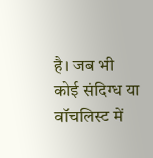है। जब भी कोई संदिग्ध या वॉचलिस्ट में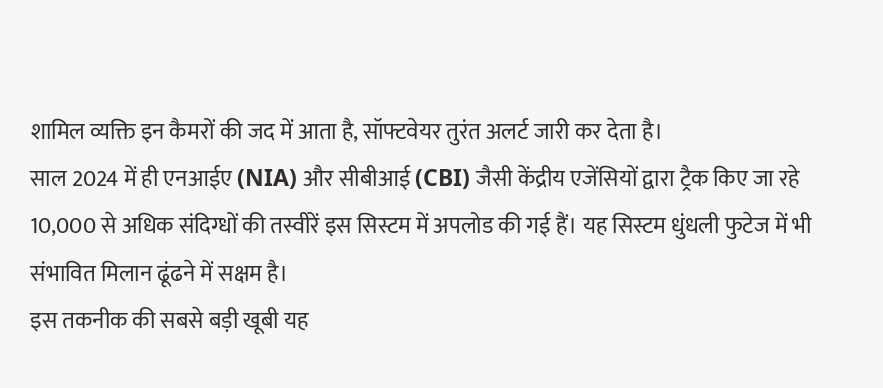शामिल व्यक्ति इन कैमरों की जद में आता है, सॉफ्टवेयर तुरंत अलर्ट जारी कर देता है।
साल 2024 में ही एनआईए (NIA) और सीबीआई (CBI) जैसी केंद्रीय एजेंसियों द्वारा ट्रैक किए जा रहे 10,000 से अधिक संदिग्धों की तस्वीरें इस सिस्टम में अपलोड की गई हैं। यह सिस्टम धुंधली फुटेज में भी संभावित मिलान ढूंढने में सक्षम है।
इस तकनीक की सबसे बड़ी खूबी यह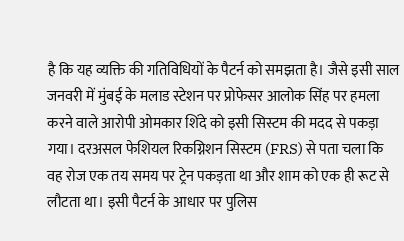है कि यह व्यक्ति की गतिविधियों के पैटर्न को समझता है। जैसे इसी साल जनवरी में मुंबई के मलाड स्टेशन पर प्रोफेसर आलोक सिंह पर हमला करने वाले आरोपी ओमकार शिंदे को इसी सिस्टम की मदद से पकड़ा गया। दरअसल फेशियल रिकग्निशन सिस्टम (FRS) से पता चला कि वह रोज एक तय समय पर ट्रेन पकड़ता था और शाम को एक ही रूट से लौटता था। इसी पैटर्न के आधार पर पुलिस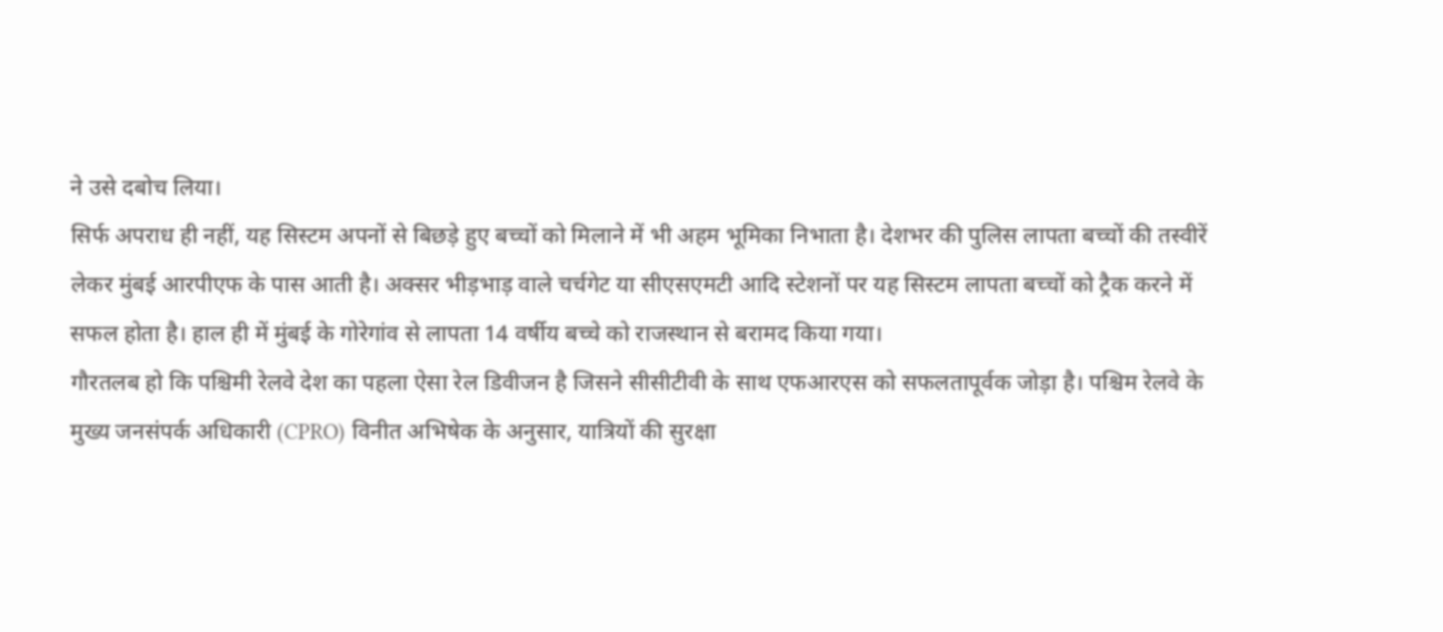ने उसे दबोच लिया।
सिर्फ अपराध ही नहीं, यह सिस्टम अपनों से बिछड़े हुए बच्चों को मिलाने में भी अहम भूमिका निभाता है। देशभर की पुलिस लापता बच्चों की तस्वीरें लेकर मुंबई आरपीएफ के पास आती है। अक्सर भीड़भाड़ वाले चर्चगेट या सीएसएमटी आदि स्टेशनों पर यह सिस्टम लापता बच्चों को ट्रैक करने में सफल होता है। हाल ही में मुंबई के गोरेगांव से लापता 14 वर्षीय बच्चे को राजस्थान से बरामद किया गया।
गौरतलब हो कि पश्चिमी रेलवे देश का पहला ऐसा रेल डिवीजन है जिसने सीसीटीवी के साथ एफआरएस को सफलतापूर्वक जोड़ा है। पश्चिम रेलवे के मुख्य जनसंपर्क अधिकारी (CPRO) विनीत अभिषेक के अनुसार, यात्रियों की सुरक्षा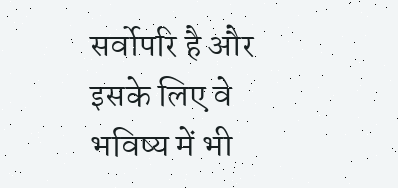सर्वोपरि है और इसके लिए वे भविष्य में भी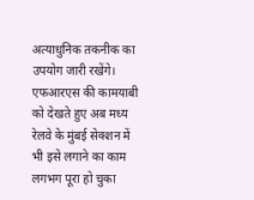अत्याधुनिक तकनीक का उपयोग जारी रखेंगे।
एफआरएस की कामयाबी को देखते हुए अब मध्य रेलवे के मुंबई सेक्शन में भी इसे लगाने का काम लगभग पूरा हो चुका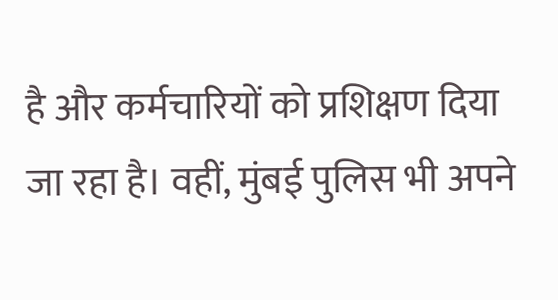है और कर्मचारियों को प्रशिक्षण दिया जा रहा है। वहीं, मुंबई पुलिस भी अपने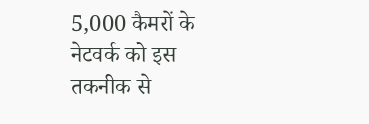5,000 कैमरों के नेटवर्क को इस तकनीक से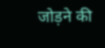जोड़ने की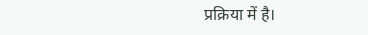प्रक्रिया में है।